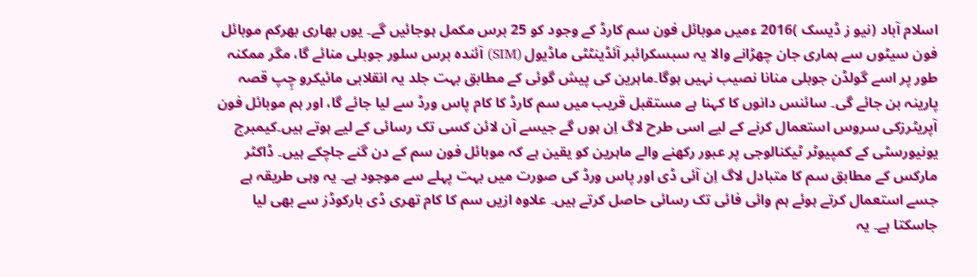اسلام آباد (نیو ز ڈیسک )2016 ءمیں موبائل فون سم کارڈ کے وجود کو 25 برس مکمل ہوجائیں گے۔ یوں بھاری بھرکم موبائل فون سیٹوں سے ہماری جان چھڑانے والا یہ سبسکرائبر آئڈینٹٹی ماڈیول (SIM) آئندہ برس سلور جوبلی منائے گا، مگر ممکنہ طور پر اسے گولڈن جوبلی منانا نصیب نہیں ہوگا۔ماہرین کی پیش گوئی کے مطابق بہت جلد یہ انقلابی مائیکرو چِپ قصہ پارینہ بن جائے گی۔ سائنس دانوں کا کہنا ہے مستقبل قریب میں سم کارڈ کا کام پاس ورڈ سے لیا جائے گا، اور ہم موبائل فون آپریٹرزکی سروس استعمال کرنے کے لیے اسی طرح لاگ اِن ہوں گے جیسے آن لائن کسی تک رسائی کے لیے ہوتے ہیں۔کیمبرج یونیورسٹی کے کمپیوٹر ٹیکنالوجی پر عبور رکھنے والے ماہرین کو یقین ہے کہ موبائل فون سم کے دن گنے جاچکے ہیں۔ ڈاکٹر مارکس کے مطابق سم کا متبادل لاگ اِن آئی ڈی اور پاس ورڈ کی صورت میں بہت پہلے سے موجود ہے۔ یہ وہی طریقہ ہے جسے استعمال کرتے ہوئے ہم وائی فائی تک رسائی حاصل کرتے ہیں۔ علاوہ ازیں سم کا کام تھری ڈی بارکوڈز سے بھی لیا جاسکتا ہے۔ یہ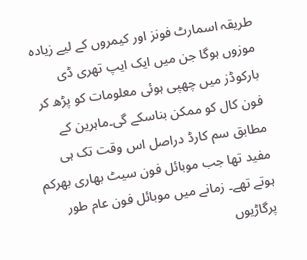طریقہ اسمارٹ فونز اور کیمروں کے لیے زیادہ موزوں ہوگا جن میں ایک ایپ تھری ڈی بارکوڈز میں چھپی ہوئی معلومات کو پڑھ کر فون کال کو ممکن بناسکے گی۔ماہرین کے مطابق سم کارڈ دراصل اس وقت تک ہی مفید تھا جب موبائل فون سیٹ بھاری بھرکم ہوتے تھے۔ زمانے میں موبائل فون عام طور پرگاڑیوں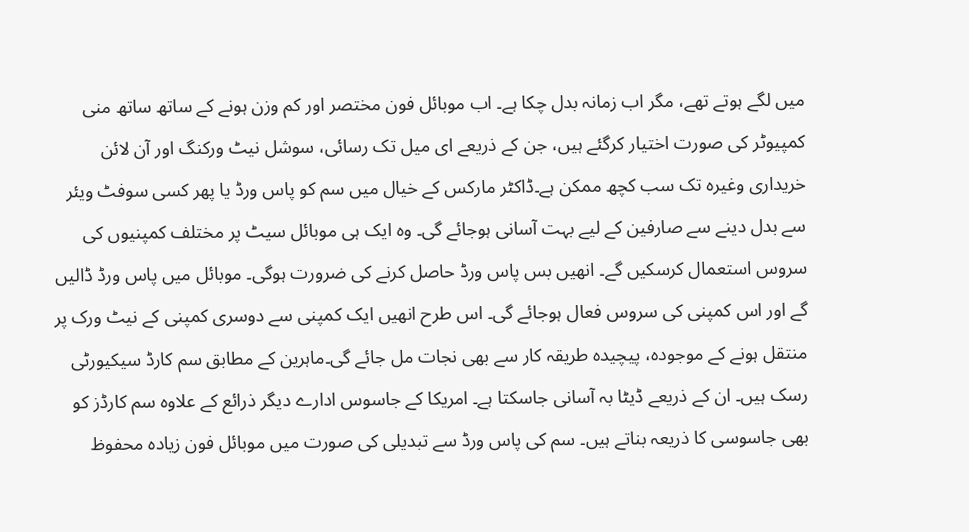میں لگے ہوتے تھے، مگر اب زمانہ بدل چکا ہے۔ اب موبائل فون مختصر اور کم وزن ہونے کے ساتھ ساتھ منی کمپیوٹر کی صورت اختیار کرگئے ہیں، جن کے ذریعے ای میل تک رسائی، سوشل نیٹ ورکنگ اور آن لائن خریداری وغیرہ تک سب کچھ ممکن ہے۔ڈاکٹر مارکس کے خیال میں سم کو پاس ورڈ یا پھر کسی سوفٹ ویئر سے بدل دینے سے صارفین کے لیے بہت آسانی ہوجائے گی۔ وہ ایک ہی موبائل سیٹ پر مختلف کمپنیوں کی سروس استعمال کرسکیں گے۔ انھیں بس پاس ورڈ حاصل کرنے کی ضرورت ہوگی۔ موبائل میں پاس ورڈ ڈالیں گے اور اس کمپنی کی سروس فعال ہوجائے گی۔ اس طرح انھیں ایک کمپنی سے دوسری کمپنی کے نیٹ ورک پر منتقل ہونے کے موجودہ، پیچیدہ طریقہ کار سے بھی نجات مل جائے گی۔ماہرین کے مطابق سم کارڈ سیکیورٹی رسک ہیں۔ ان کے ذریعے ڈیٹا بہ آسانی جاسکتا ہے۔ امریکا کے جاسوس ادارے دیگر ذرائع کے علاوہ سم کارڈز کو بھی جاسوسی کا ذریعہ بناتے ہیں۔ سم کی پاس ورڈ سے تبدیلی کی صورت میں موبائل فون زیادہ محفوظ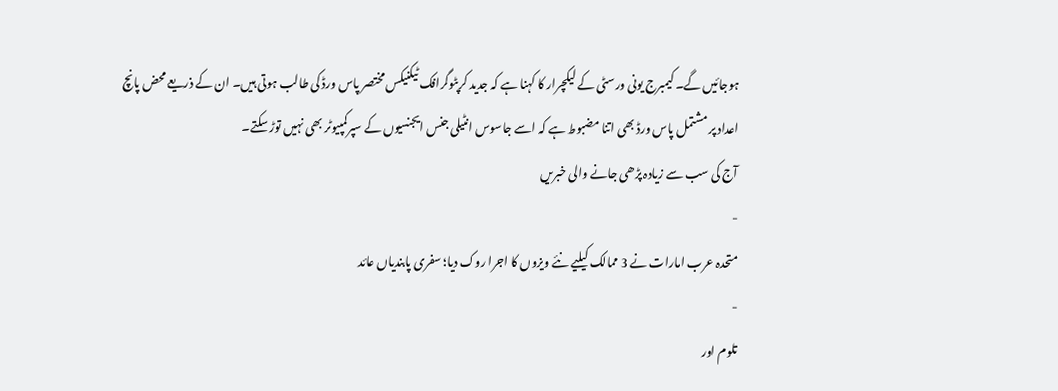ہوجائیں گے۔ کیمبرج یونی ورسٹی کے لیکچرار کا کہنا ہے کہ جدید کرپٹوگرافک ٹیکنیکس مختصر پاس ورڈ کی طالب ہوتی ہیں۔ ان کے ذریعے محض پانچ اعداد پر مشتمل پاس ورڈ بھی اتنا مضبوط ہے کہ اسے جاسوس انٹیلی جنس ایجنسیوں کے سپرکمپیوٹر بھی نہیں توڑ سکتے۔
آج کی سب سے زیادہ پڑھی جانے والی خبریں
-
متحدہ عرب امارات نے 3 ممالک کیلیے نئے ویزوں کا اجرا روک دیا؛ سفری پابندیاں عائد
-
تلوم اور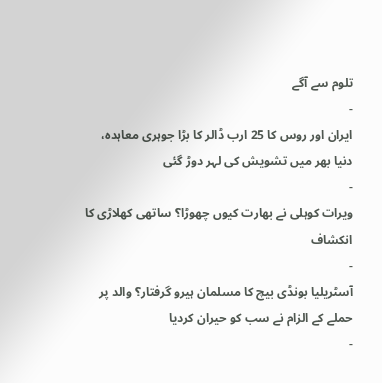تلوم سے آگے
-
ایران اور روس کا 25 ارب ڈالر کا بڑا جوہری معاہدہ، دنیا بھر میں تشویش کی لہر دوڑ گئی
-
ویرات کوہلی نے بھارت کیوں چھوڑا؟ ساتھی کھلاڑی کا انکشاف
-
آسٹریلیا بونڈی بیچ کا مسلمان ہیرو گرفتار؟ والد پر حملے کے الزام نے سب کو حیران کردیا
-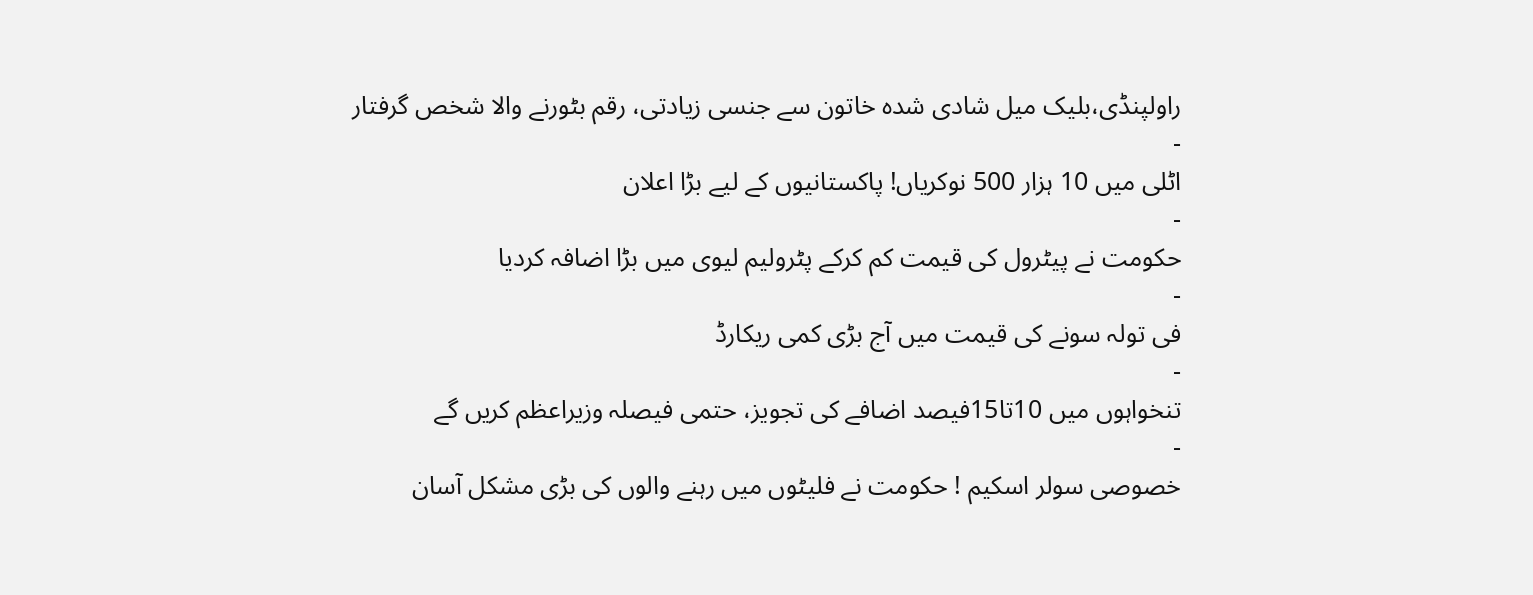راولپنڈی،بلیک میل شادی شدہ خاتون سے جنسی زیادتی، رقم بٹورنے والا شخص گرفتار
-
اٹلی میں 10 ہزار 500 نوکریاں! پاکستانیوں کے لیے بڑا اعلان
-
حکومت نے پیٹرول کی قیمت کم کرکے پٹرولیم لیوی میں بڑا اضافہ کردیا
-
فی تولہ سونے کی قیمت میں آج بڑی کمی ریکارڈ
-
تنخواہوں میں 10تا15فیصد اضافے کی تجویز، حتمی فیصلہ وزیراعظم کریں گے
-
خصوصی سولر اسکیم ! حکومت نے فلیٹوں میں رہنے والوں کی بڑی مشکل آسان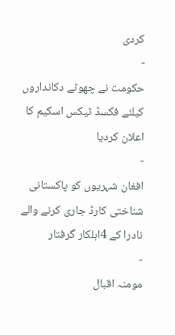کردی
-
حکومت نے چھوٹے دکانداروں کیلئے فکسڈ ٹیکس اسکیم کا اعلان کردیا
-
افغان شہریوں کو پاکستانی شناختی کارڈ جاری کرنے والے نادرا کے 4اہلکار گرفتار
-
مومنہ اقبال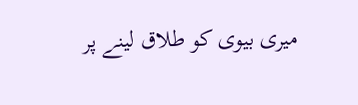میری بیوی کو طلاق لینے پر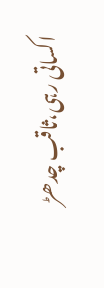اکساتی رہی،ثاقب چدھڑ